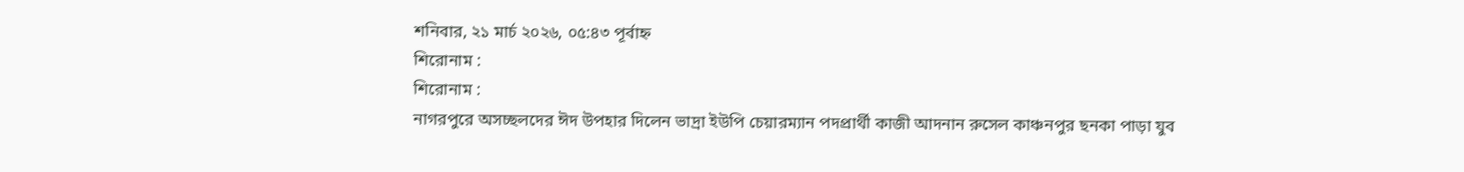শনিবার, ২১ মার্চ ২০২৬, ০৫:৪৩ পূর্বাহ্ন
শিরোনাম :
শিরোনাম :
নাগরপুরে অসচ্ছলদের ঈদ উপহার দিলেন ভাদ্রা ইউপি চেয়ারম্যান পদপ্রার্থী কাজী আদনান রুসেল কাঞ্চনপুর ছনকা পাড়া যুব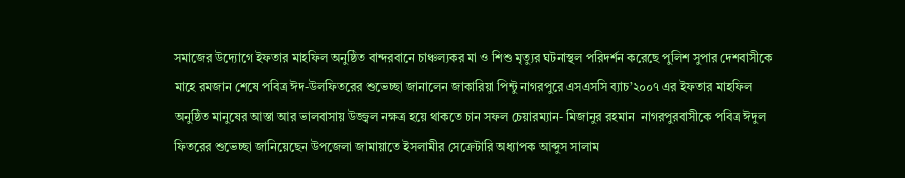সমাজের উদ্যোগে ইফতার মাহফিল অনুষ্ঠিত বান্দরবানে চাঞ্চল্যকর মা ও শিশু মৃত্যুর ঘটনাস্থল পরিদর্শন করেছে পুলিশ সুপার দেশবাসীকে মাহে রমজান শেষে পবিত্র ঈদ-উলফিতরের শুভেচ্ছা জানালেন জাকারিয়া পিন্টু নাগরপুরে এসএসসি ব্যাচ’২০০৭ এর ইফতার মাহফিল অনুষ্ঠিত মানুষের আস্তা আর ভালবাসায় উজ্জ্বল নক্ষত্র হয়ে থাকতে চান সফল চেয়ারম্যান- মিজানুর রহমান  নাগরপুরবাসীকে পবিত্র ঈদুল ফিতরের শুভেচ্ছা জানিয়েছেন উপজেলা জামায়াতে ইসলামীর সেক্রেটারি অধ্যাপক আব্দুস সালাম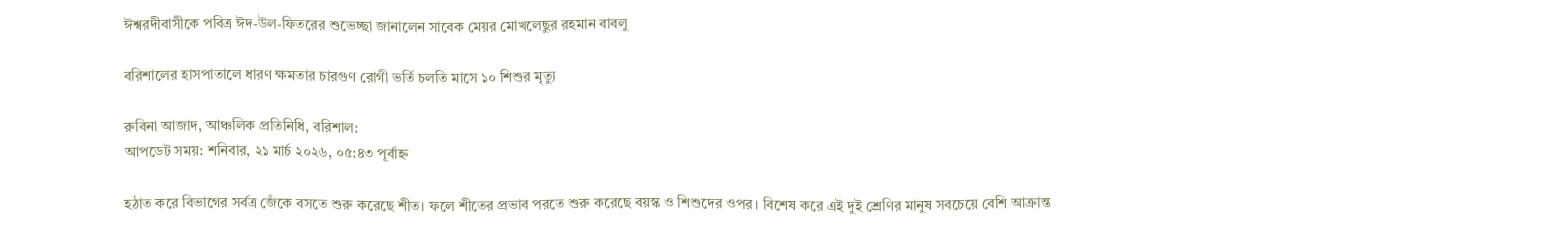ঈশ্বরদীবাসীকে পবিত্র ঈদ-উল-ফিতরের শুভেচ্ছা জানালেন সাবেক মেয়র মোখলেছুর রহমান বাবলু

বরিশালের হাসপাতালে ধারণ ক্ষমতার চারগুণ রোগী ভর্তি চলতি মাসে ১০ শিশুর মৃত্যু

রুবিনা আজাদ, আঞ্চলিক প্রতিনিধি, বরিশাল:
আপডেট সময়: শনিবার, ২১ মার্চ ২০২৬, ০৫:৪৩ পূর্বাহ্ন

হঠাত করে বিভাগের সর্বত্র জেঁকে বসতে শুরু করেছে শীত। ফলে শীতের প্রভাব পরতে শুরু করেছে বয়স্ক ও শিশুদের ওপর। বিশেষ করে এই দুই শ্রেণির মানুষ সবচেয়ে বেশি আক্রান্ত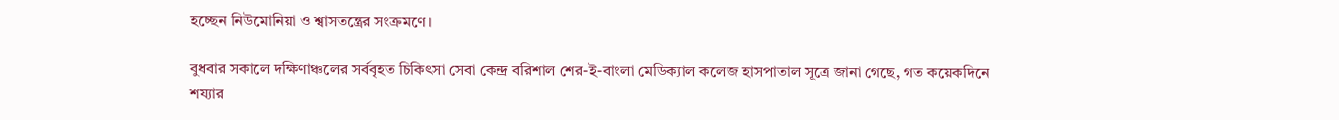হচ্ছেন নিউমোনিয়া ও শ্বাসতন্ত্রের সংক্রমণে।

বুধবার সকালে দক্ষিণাঞ্চলের সর্ববৃহত চিকিৎসা সেবা কেন্দ্র বরিশাল শের-ই-বাংলা মেডিক্যাল কলেজ হাসপাতাল সূত্রে জানা গেছে, গত কয়েকদিনে শয্যার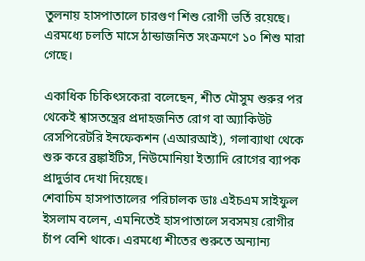তুলনায় হাসপাতালে চারগুণ শিশু রোগী ভর্তি রয়েছে। এরমধ্যে চলতি মাসে ঠান্ডাজনিত সংক্রমণে ১০ শিশু মারা গেছে।

একাধিক চিকিৎসকেরা বলেছেন, শীত মৌসুম শুরুর পর থেকেই শ্বাসতন্ত্রের প্রদাহজনিত রোগ বা অ্যাকিউট রেসপিরেটরি ইনফেকশন (এআরআই), গলাব্যাথা থেকে শুরু করে ব্রঙ্কাইটিস, নিউমোনিয়া ইত্যাদি রোগের ব্যাপক প্রাদুর্ভাব দেখা দিয়েছে।
শেবাচিম হাসপাতালের পরিচালক ডাঃ এইচএম সাইফুল ইসলাম বলেন, এমনিতেই হাসপাতালে সবসময় রোগীর চাঁপ বেশি থাকে। এরমধ্যে শীতের শুরুতে অন্যান্য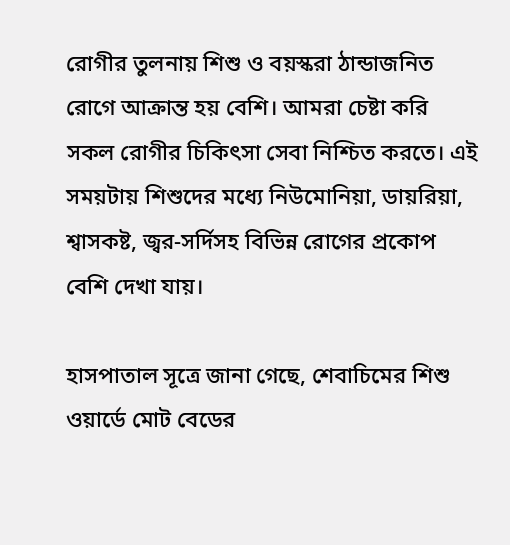রোগীর তুলনায় শিশু ও বয়স্করা ঠান্ডাজনিত রোগে আক্রান্ত হয় বেশি। আমরা চেষ্টা করি সকল রোগীর চিকিৎসা সেবা নিশ্চিত করতে। এই সময়টায় শিশুদের মধ্যে নিউমোনিয়া, ডায়রিয়া, শ্বাসকষ্ট, জ্বর-সর্দিসহ বিভিন্ন রোগের প্রকোপ বেশি দেখা যায়।

হাসপাতাল সূত্রে জানা গেছে, শেবাচিমের শিশু ওয়ার্ডে মোট বেডের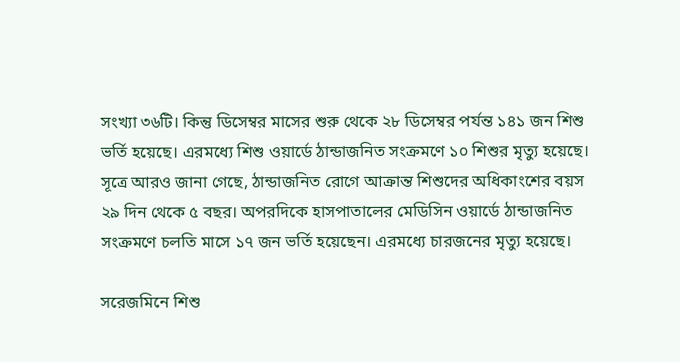সংখ্যা ৩৬টি। কিন্তু ডিসেম্বর মাসের শুরু থেকে ২৮ ডিসেম্বর পর্যন্ত ১৪১ জন শিশু ভর্তি হয়েছে। এরমধ্যে শিশু ওয়ার্ডে ঠান্ডাজনিত সংক্রমণে ১০ শিশুর মৃত্যু হয়েছে। সূত্রে আরও জানা গেছে, ঠান্ডাজনিত রোগে আক্রান্ত শিশুদের অধিকাংশের বয়স ২৯ দিন থেকে ৫ বছর। অপরদিকে হাসপাতালের মেডিসিন ওয়ার্ডে ঠান্ডাজনিত সংক্রমণে চলতি মাসে ১৭ জন ভর্তি হয়েছেন। এরমধ্যে চারজনের মৃত্যু হয়েছে।

সরেজমিনে শিশু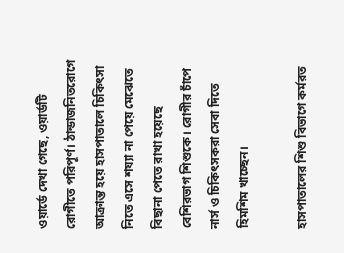ওয়ার্ডে দেখা গেছে, ওয়ার্ডটি রোগীতে পরিপূর্ণ। ঠান্ডাজনিতরোগে আক্রান্ত হয়ে হাসপাতালে চিকিৎসা নিতে এসে শয্যা না পেয়ে মেঝেতে বিছানা পেতে রাখা হয়েছে বেশিরভাগ শিশুকে। রোগীর চাঁপে নার্স ও চিকিৎসকরা সেবা দিতে হিমশিম খাচ্ছেন।

হাসপাতালের শিশু বিভাগে কর্মরত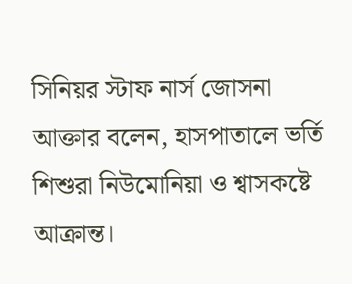সিনিয়র স্টাফ নার্স জোসনা আক্তার বলেন, হাসপাতালে ভর্তি শিশুরা নিউমোনিয়া ও শ্বাসকষ্টে আক্রান্ত।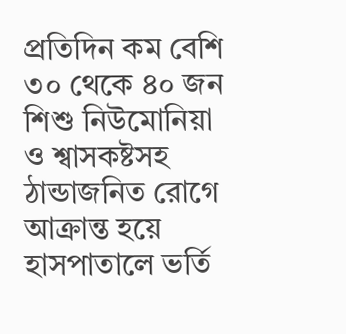প্রতিদিন কম বেশি ৩০ থেকে ৪০ জন শিশু নিউমোনিয়া ও শ্বাসকষ্টসহ ঠান্ডাজনিত রোগে আক্রান্ত হয়ে হাসপাতালে ভর্তি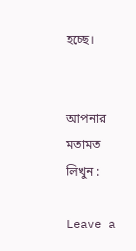হচ্ছে।


আপনার মতামত লিখুন :

Leave a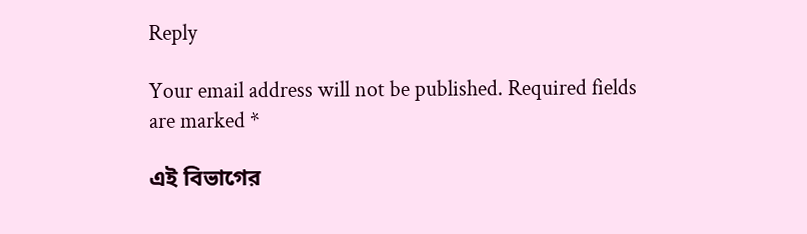Reply

Your email address will not be published. Required fields are marked *

এই বিভাগের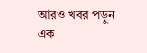আরও খবর পড়ুন
এক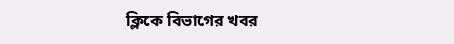ক্লিকে বিভাগের খবর